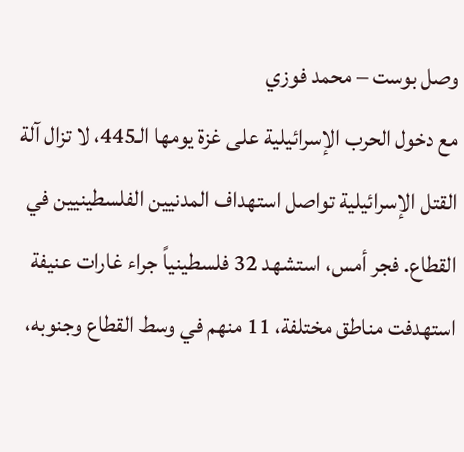وصل بوست – محمد فوزي
مع دخول الحرب الإسرائيلية على غزة يومها الـ445، لا تزال آلة القتل الإسرائيلية تواصل استهداف المدنيين الفلسطينيين في القطاع. فجر أمس، استشهد 32 فلسطينياً جراء غارات عنيفة استهدفت مناطق مختلفة، 11 منهم في وسط القطاع وجنوبه،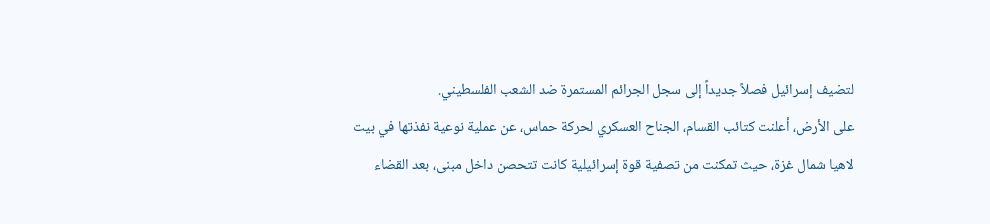لتضيف إسرائيل فصلاً جديداً إلى سجل الجرائم المستمرة ضد الشعب الفلسطيني.
على الأرض، أعلنت كتائب القسام، الجناح العسكري لحركة حماس، عن عملية نوعية نفذتها في بيت لاهيا شمال غزة، حيث تمكنت من تصفية قوة إسرائيلية كانت تتحصن داخل مبنى، بعد القضاء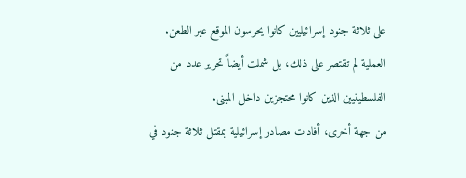على ثلاثة جنود إسرائيليين كانوا يحرسون الموقع عبر الطعن. العملية لم تقتصر على ذلك، بل شملت أيضاً تحرير عدد من الفلسطينيين الذين كانوا محتجزين داخل المبنى.
من جهة أخرى، أفادت مصادر إسرائيلية بمقتل ثلاثة جنود في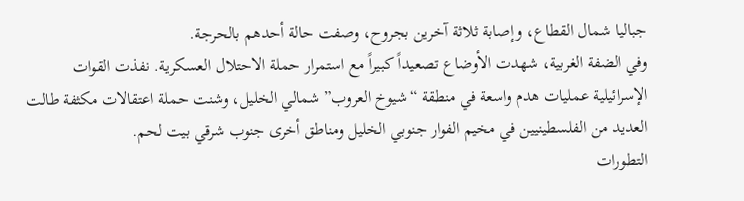جباليا شمال القطاع، وإصابة ثلاثة آخرين بجروح، وصفت حالة أحدهم بالحرجة.
وفي الضفة الغربية، شهدت الأوضاع تصعيداً كبيراً مع استمرار حملة الاحتلال العسكرية. نفذت القوات الإسرائيلية عمليات هدم واسعة في منطقة “شيوخ العروب” شمالي الخليل، وشنت حملة اعتقالات مكثفة طالت العديد من الفلسطينيين في مخيم الفوار جنوبي الخليل ومناطق أخرى جنوب شرقي بيت لحم.
التطورات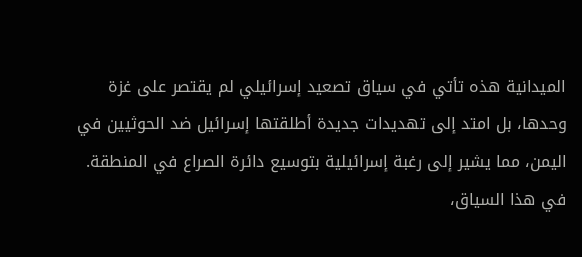الميدانية هذه تأتي في سياق تصعيد إسرائيلي لم يقتصر على غزة وحدها، بل امتد إلى تهديدات جديدة أطلقتها إسرائيل ضد الحوثيين في اليمن، مما يشير إلى رغبة إسرائيلية بتوسيع دائرة الصراع في المنطقة.
في هذا السياق،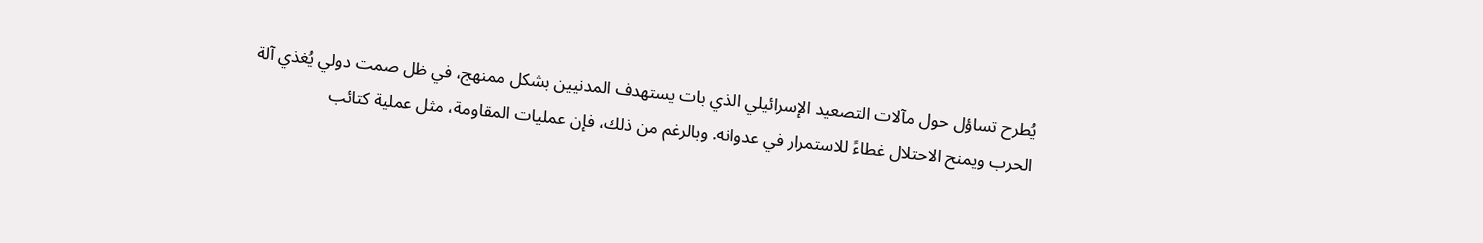يُطرح تساؤل حول مآلات التصعيد الإسرائيلي الذي بات يستهدف المدنيين بشكل ممنهج، في ظل صمت دولي يُغذي آلة الحرب ويمنح الاحتلال غطاءً للاستمرار في عدوانه. وبالرغم من ذلك، فإن عمليات المقاومة، مثل عملية كتائب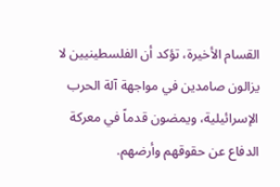القسام الأخيرة، تؤكد أن الفلسطينيين لا يزالون صامدين في مواجهة آلة الحرب الإسرائيلية، ويمضون قدماً في معركة الدفاع عن حقوقهم وأرضهم.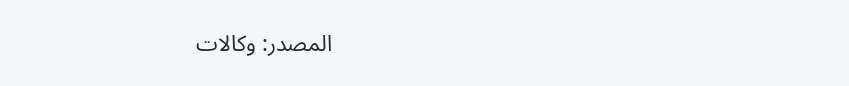المصدر: وكالات